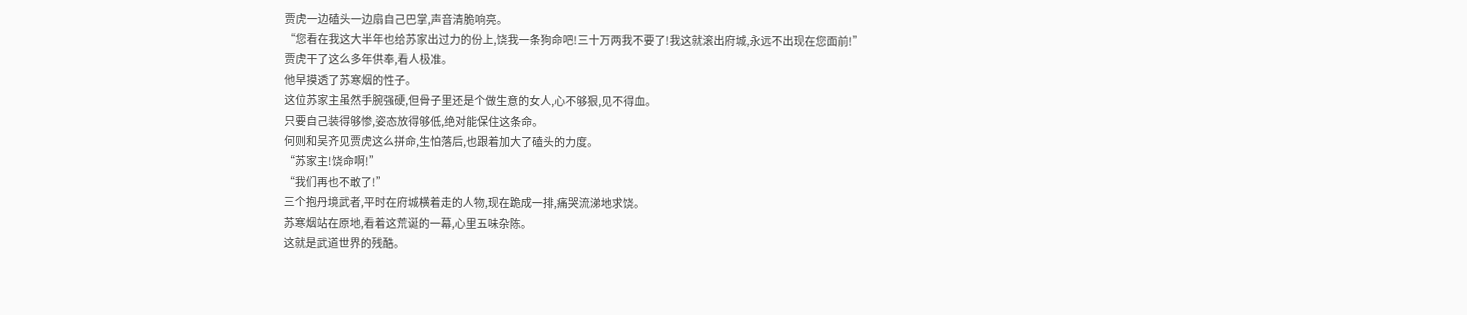贾虎一边磕头一边扇自己巴掌,声音清脆响亮。
“您看在我这大半年也给苏家出过力的份上,饶我一条狗命吧!三十万两我不要了!我这就滚出府城,永远不出现在您面前!”
贾虎干了这么多年供奉,看人极准。
他早摸透了苏寒烟的性子。
这位苏家主虽然手腕强硬,但骨子里还是个做生意的女人,心不够狠,见不得血。
只要自己装得够惨,姿态放得够低,绝对能保住这条命。
何则和吴齐见贾虎这么拼命,生怕落后,也跟着加大了磕头的力度。
“苏家主!饶命啊!”
“我们再也不敢了!”
三个抱丹境武者,平时在府城横着走的人物,现在跪成一排,痛哭流涕地求饶。
苏寒烟站在原地,看着这荒诞的一幕,心里五味杂陈。
这就是武道世界的残酷。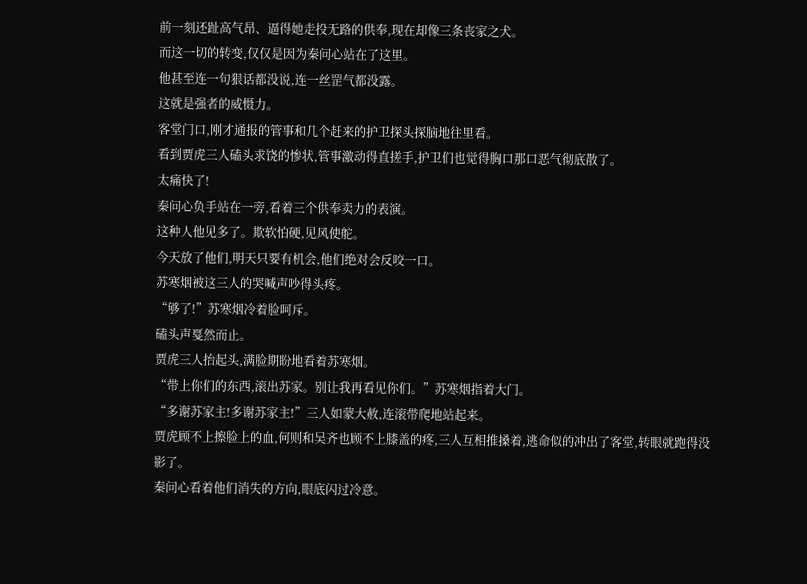前一刻还趾高气昂、逼得她走投无路的供奉,现在却像三条丧家之犬。
而这一切的转变,仅仅是因为秦问心站在了这里。
他甚至连一句狠话都没说,连一丝罡气都没露。
这就是强者的威慑力。
客堂门口,刚才通报的管事和几个赶来的护卫探头探脑地往里看。
看到贾虎三人磕头求饶的惨状,管事激动得直搓手,护卫们也觉得胸口那口恶气彻底散了。
太痛快了!
秦问心负手站在一旁,看着三个供奉卖力的表演。
这种人他见多了。欺软怕硬,见风使舵。
今天放了他们,明天只要有机会,他们绝对会反咬一口。
苏寒烟被这三人的哭喊声吵得头疼。
“够了!”苏寒烟冷着脸呵斥。
磕头声戛然而止。
贾虎三人抬起头,满脸期盼地看着苏寒烟。
“带上你们的东西,滚出苏家。别让我再看见你们。”苏寒烟指着大门。
“多谢苏家主!多谢苏家主!”三人如蒙大赦,连滚带爬地站起来。
贾虎顾不上擦脸上的血,何则和吴齐也顾不上膝盖的疼,三人互相推搡着,逃命似的冲出了客堂,转眼就跑得没影了。
秦问心看着他们消失的方向,眼底闪过冷意。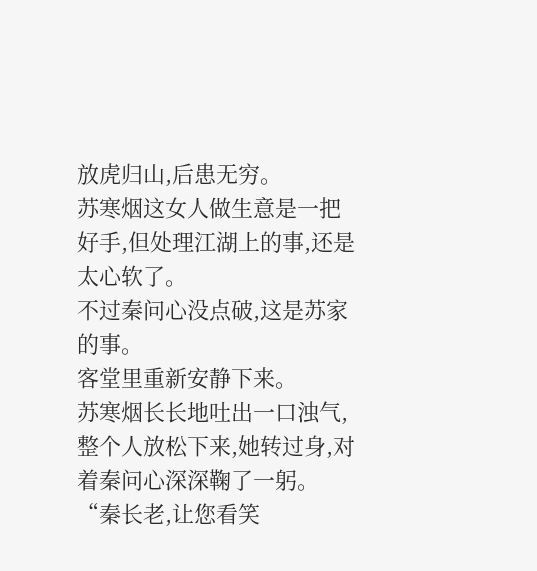放虎归山,后患无穷。
苏寒烟这女人做生意是一把好手,但处理江湖上的事,还是太心软了。
不过秦问心没点破,这是苏家的事。
客堂里重新安静下来。
苏寒烟长长地吐出一口浊气,整个人放松下来,她转过身,对着秦问心深深鞠了一躬。
“秦长老,让您看笑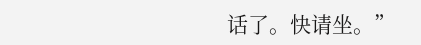话了。快请坐。”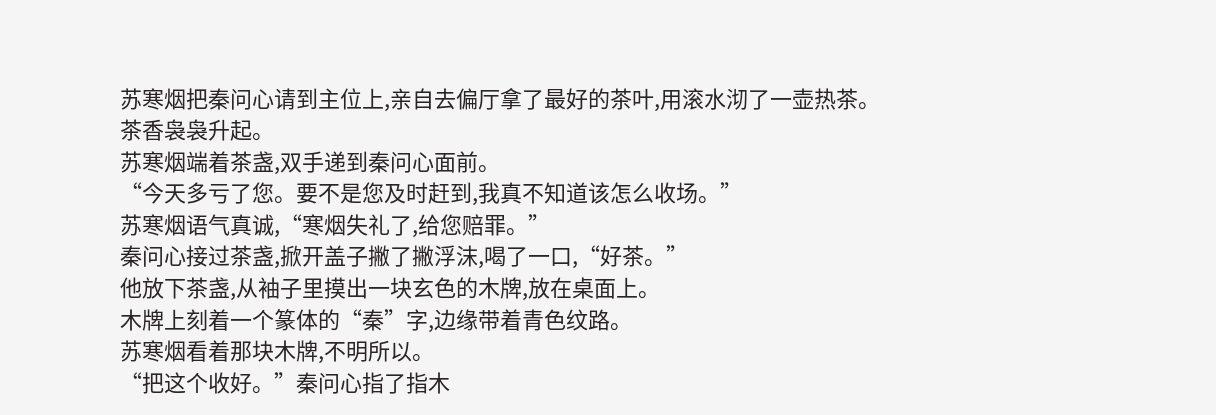苏寒烟把秦问心请到主位上,亲自去偏厅拿了最好的茶叶,用滚水沏了一壶热茶。
茶香袅袅升起。
苏寒烟端着茶盏,双手递到秦问心面前。
“今天多亏了您。要不是您及时赶到,我真不知道该怎么收场。”
苏寒烟语气真诚,“寒烟失礼了,给您赔罪。”
秦问心接过茶盏,掀开盖子撇了撇浮沫,喝了一口,“好茶。”
他放下茶盏,从袖子里摸出一块玄色的木牌,放在桌面上。
木牌上刻着一个篆体的“秦”字,边缘带着青色纹路。
苏寒烟看着那块木牌,不明所以。
“把这个收好。”秦问心指了指木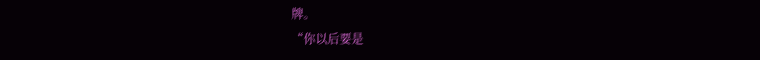牌。
“你以后要是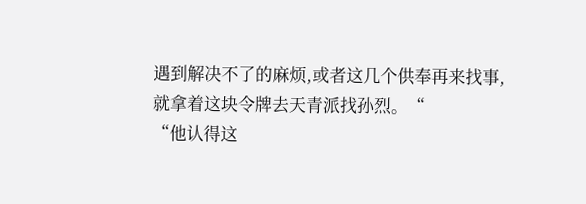遇到解决不了的麻烦,或者这几个供奉再来找事,就拿着这块令牌去天青派找孙烈。“
“他认得这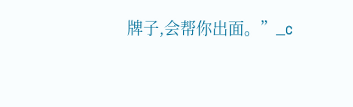牌子,会帮你出面。”_c